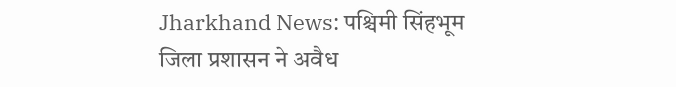Jharkhand News: पश्चिमी सिंहभूम जिला प्रशासन ने अवैध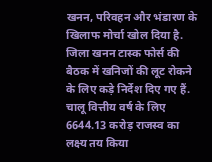खनन, परिवहन और भंडारण के खिलाफ मोर्चा खोल दिया है. जिला खनन टास्क फोर्स की बैठक में खनिजों की लूट रोकने के लिए कड़े निर्देश दिए गए हैं. चालू वित्तीय वर्ष के लिए 6644.13 करोड़ राजस्व का लक्ष्य तय किया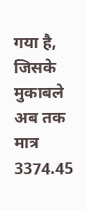गया है, जिसके मुकाबले अब तक मात्र 3374.45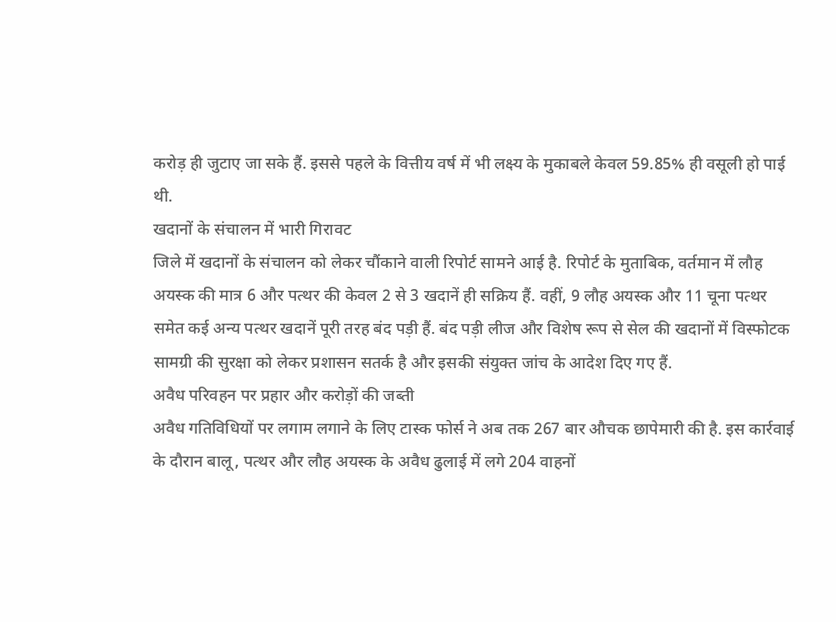करोड़ ही जुटाए जा सके हैं. इससे पहले के वित्तीय वर्ष में भी लक्ष्य के मुकाबले केवल 59.85% ही वसूली हो पाई थी.
खदानों के संचालन में भारी गिरावट
जिले में खदानों के संचालन को लेकर चौंकाने वाली रिपोर्ट सामने आई है. रिपोर्ट के मुताबिक, वर्तमान में लौह अयस्क की मात्र 6 और पत्थर की केवल 2 से 3 खदानें ही सक्रिय हैं. वहीं, 9 लौह अयस्क और 11 चूना पत्थर समेत कई अन्य पत्थर खदानें पूरी तरह बंद पड़ी हैं. बंद पड़ी लीज और विशेष रूप से सेल की खदानों में विस्फोटक सामग्री की सुरक्षा को लेकर प्रशासन सतर्क है और इसकी संयुक्त जांच के आदेश दिए गए हैं.
अवैध परिवहन पर प्रहार और करोड़ों की जब्ती
अवैध गतिविधियों पर लगाम लगाने के लिए टास्क फोर्स ने अब तक 267 बार औचक छापेमारी की है. इस कार्रवाई के दौरान बालू, पत्थर और लौह अयस्क के अवैध ढुलाई में लगे 204 वाहनों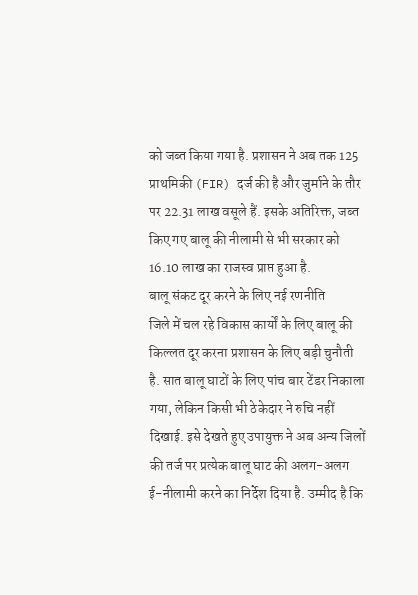को जब्त किया गया है. प्रशासन ने अब तक 125 प्राथमिकी (FIR) दर्ज की है और जुर्माने के तौर पर 22.31 लाख वसूले हैं. इसके अतिरिक्त, जब्त किए गए बालू की नीलामी से भी सरकार को 16.10 लाख का राजस्व प्राप्त हुआ है.
बालू संकट दूर करने के लिए नई रणनीति
जिले में चल रहे विकास कार्यों के लिए बालू की किल्लत दूर करना प्रशासन के लिए बड़ी चुनौती है. सात बालू घाटों के लिए पांच बार टेंडर निकाला गया, लेकिन किसी भी ठेकेदार ने रुचि नहीं दिखाई. इसे देखते हुए उपायुक्त ने अब अन्य जिलों की तर्ज पर प्रत्येक बालू घाट की अलग-अलग ई-नीलामी करने का निर्देश दिया है. उम्मीद है कि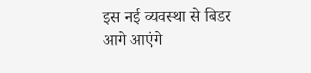इस नई व्यवस्था से बिडर आगे आएंगे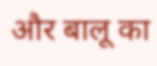और बालू का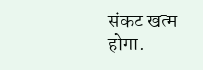संकट खत्म होगा.